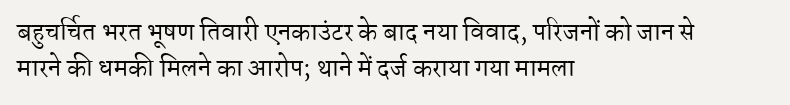बहुचर्चित भरत भूषण तिवारी एनकाउंटर के बाद नया विवाद, परिजनों को जान से मारने की धमकी मिलने का आरोप; थाने में दर्ज कराया गया मामला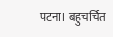पटना। बहुचर्चित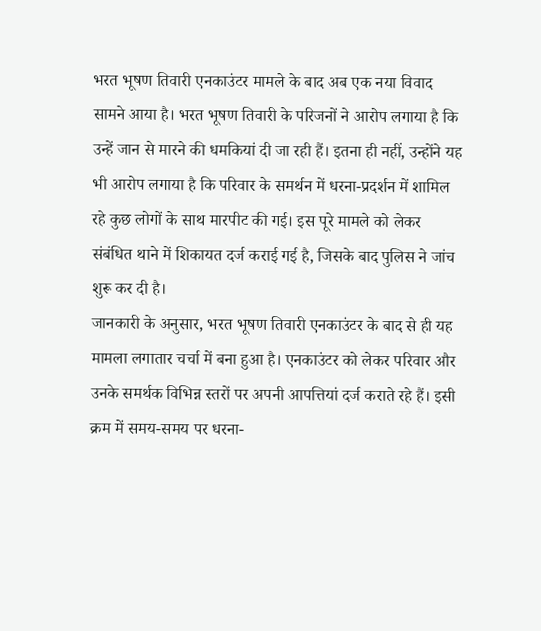भरत भूषण तिवारी एनकाउंटर मामले के बाद अब एक नया विवाद सामने आया है। भरत भूषण तिवारी के परिजनों ने आरोप लगाया है कि उन्हें जान से मारने की धमकियां दी जा रही हैं। इतना ही नहीं, उन्होंने यह भी आरोप लगाया है कि परिवार के समर्थन में धरना-प्रदर्शन में शामिल रहे कुछ लोगों के साथ मारपीट की गई। इस पूरे मामले को लेकर संबंधित थाने में शिकायत दर्ज कराई गई है, जिसके बाद पुलिस ने जांच शुरू कर दी है।
जानकारी के अनुसार, भरत भूषण तिवारी एनकाउंटर के बाद से ही यह मामला लगातार चर्चा में बना हुआ है। एनकाउंटर को लेकर परिवार और उनके समर्थक विभिन्न स्तरों पर अपनी आपत्तियां दर्ज कराते रहे हैं। इसी क्रम में समय-समय पर धरना-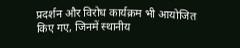प्रदर्शन और विरोध कार्यक्रम भी आयोजित किए गए, जिनमें स्थानीय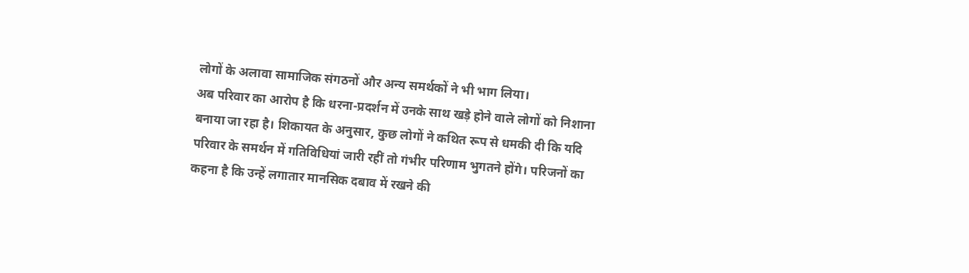लोगों के अलावा सामाजिक संगठनों और अन्य समर्थकों ने भी भाग लिया।
अब परिवार का आरोप है कि धरना-प्रदर्शन में उनके साथ खड़े होने वाले लोगों को निशाना बनाया जा रहा है। शिकायत के अनुसार, कुछ लोगों ने कथित रूप से धमकी दी कि यदि परिवार के समर्थन में गतिविधियां जारी रहीं तो गंभीर परिणाम भुगतने होंगे। परिजनों का कहना है कि उन्हें लगातार मानसिक दबाव में रखने की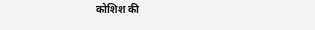कोशिश की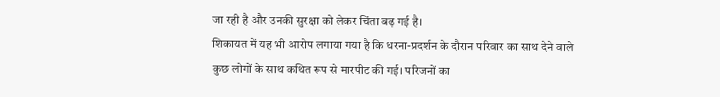जा रही है और उनकी सुरक्षा को लेकर चिंता बढ़ गई है।
शिकायत में यह भी आरोप लगाया गया है कि धरना-प्रदर्शन के दौरान परिवार का साथ देने वाले कुछ लोगों के साथ कथित रूप से मारपीट की गई। परिजनों का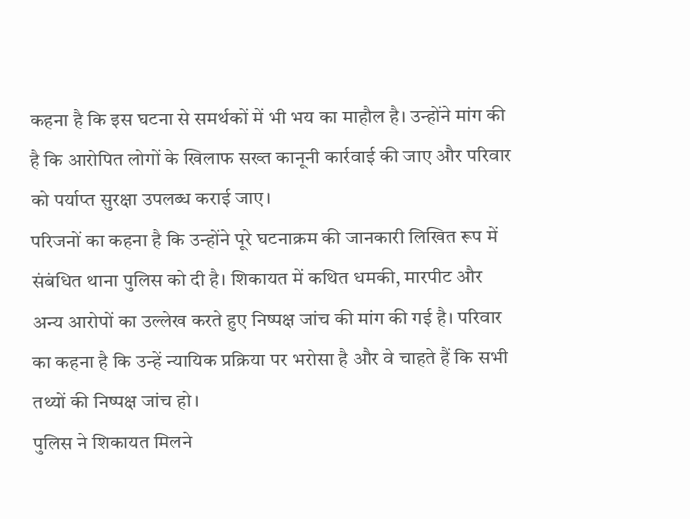कहना है कि इस घटना से समर्थकों में भी भय का माहौल है। उन्होंने मांग की है कि आरोपित लोगों के खिलाफ सख्त कानूनी कार्रवाई की जाए और परिवार को पर्याप्त सुरक्षा उपलब्ध कराई जाए।
परिजनों का कहना है कि उन्होंने पूरे घटनाक्रम की जानकारी लिखित रूप में संबंधित थाना पुलिस को दी है। शिकायत में कथित धमकी, मारपीट और अन्य आरोपों का उल्लेख करते हुए निष्पक्ष जांच की मांग की गई है। परिवार का कहना है कि उन्हें न्यायिक प्रक्रिया पर भरोसा है और वे चाहते हैं कि सभी तथ्यों की निष्पक्ष जांच हो।
पुलिस ने शिकायत मिलने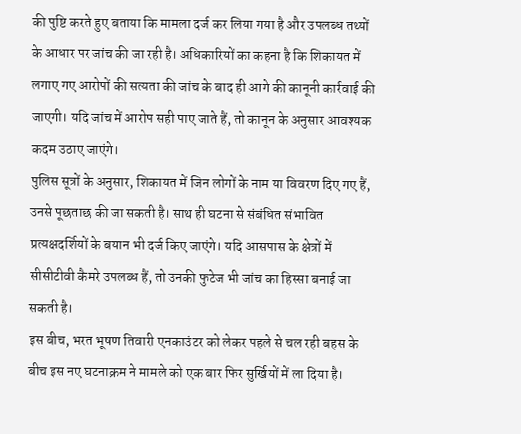की पुष्टि करते हुए बताया कि मामला दर्ज कर लिया गया है और उपलब्ध तथ्यों के आधार पर जांच की जा रही है। अधिकारियों का कहना है कि शिकायत में लगाए गए आरोपों की सत्यता की जांच के बाद ही आगे की कानूनी कार्रवाई की जाएगी। यदि जांच में आरोप सही पाए जाते हैं, तो कानून के अनुसार आवश्यक कदम उठाए जाएंगे।
पुलिस सूत्रों के अनुसार, शिकायत में जिन लोगों के नाम या विवरण दिए गए हैं, उनसे पूछताछ की जा सकती है। साथ ही घटना से संबंधित संभावित प्रत्यक्षदर्शियों के बयान भी दर्ज किए जाएंगे। यदि आसपास के क्षेत्रों में सीसीटीवी कैमरे उपलब्ध हैं, तो उनकी फुटेज भी जांच का हिस्सा बनाई जा सकती है।
इस बीच, भरत भूषण तिवारी एनकाउंटर को लेकर पहले से चल रही बहस के बीच इस नए घटनाक्रम ने मामले को एक बार फिर सुर्खियों में ला दिया है।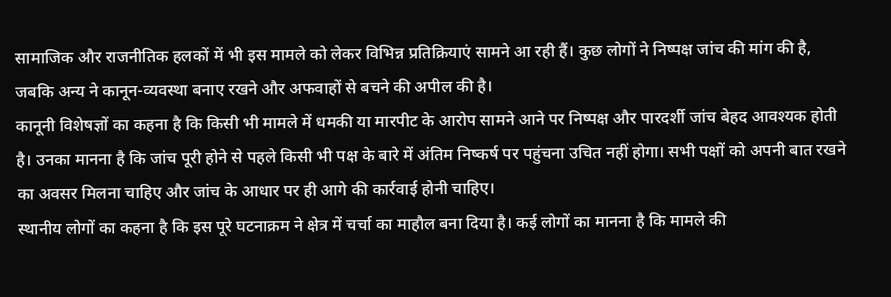सामाजिक और राजनीतिक हलकों में भी इस मामले को लेकर विभिन्न प्रतिक्रियाएं सामने आ रही हैं। कुछ लोगों ने निष्पक्ष जांच की मांग की है, जबकि अन्य ने कानून-व्यवस्था बनाए रखने और अफवाहों से बचने की अपील की है।
कानूनी विशेषज्ञों का कहना है कि किसी भी मामले में धमकी या मारपीट के आरोप सामने आने पर निष्पक्ष और पारदर्शी जांच बेहद आवश्यक होती है। उनका मानना है कि जांच पूरी होने से पहले किसी भी पक्ष के बारे में अंतिम निष्कर्ष पर पहुंचना उचित नहीं होगा। सभी पक्षों को अपनी बात रखने का अवसर मिलना चाहिए और जांच के आधार पर ही आगे की कार्रवाई होनी चाहिए।
स्थानीय लोगों का कहना है कि इस पूरे घटनाक्रम ने क्षेत्र में चर्चा का माहौल बना दिया है। कई लोगों का मानना है कि मामले की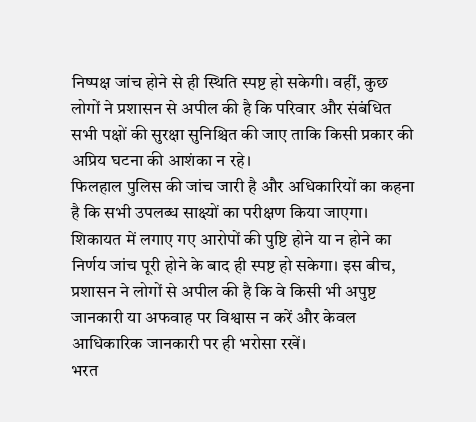निष्पक्ष जांच होने से ही स्थिति स्पष्ट हो सकेगी। वहीं, कुछ लोगों ने प्रशासन से अपील की है कि परिवार और संबंधित सभी पक्षों की सुरक्षा सुनिश्चित की जाए ताकि किसी प्रकार की अप्रिय घटना की आशंका न रहे।
फिलहाल पुलिस की जांच जारी है और अधिकारियों का कहना है कि सभी उपलब्ध साक्ष्यों का परीक्षण किया जाएगा। शिकायत में लगाए गए आरोपों की पुष्टि होने या न होने का निर्णय जांच पूरी होने के बाद ही स्पष्ट हो सकेगा। इस बीच, प्रशासन ने लोगों से अपील की है कि वे किसी भी अपुष्ट जानकारी या अफवाह पर विश्वास न करें और केवल आधिकारिक जानकारी पर ही भरोसा रखें।
भरत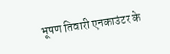भूषण तिवारी एनकाउंटर के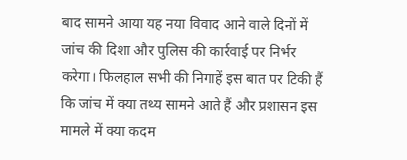बाद सामने आया यह नया विवाद आने वाले दिनों में जांच की दिशा और पुलिस की कार्रवाई पर निर्भर करेगा। फिलहाल सभी की निगाहें इस बात पर टिकी हैं कि जांच में क्या तथ्य सामने आते हैं और प्रशासन इस मामले में क्या कदम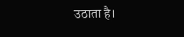उठाता है।